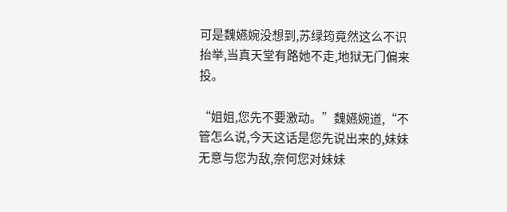可是魏嬿婉没想到,苏绿筠竟然这么不识抬举,当真天堂有路她不走,地狱无门偏来投。

“姐姐,您先不要激动。”魏嬿婉道,“不管怎么说,今天这话是您先说出来的,妹妹无意与您为敌,奈何您对妹妹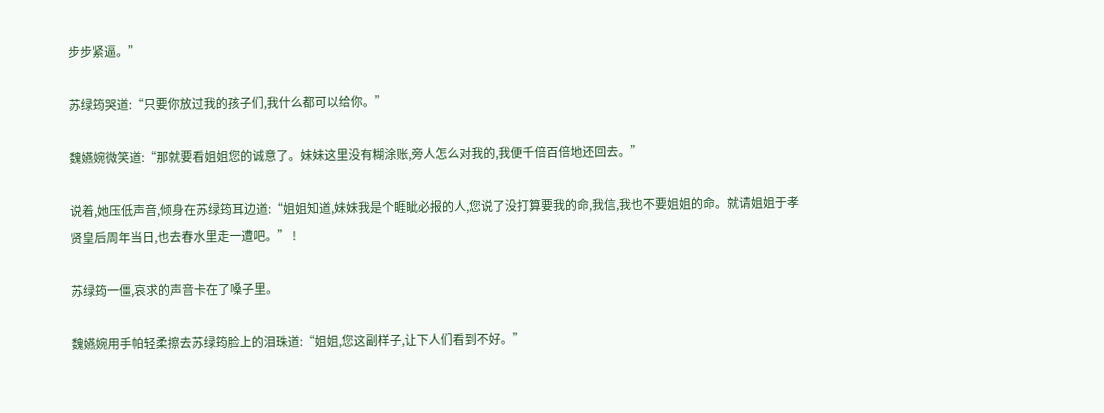步步紧逼。”

苏绿筠哭道:“只要你放过我的孩子们,我什么都可以给你。”

魏嬿婉微笑道:“那就要看姐姐您的诚意了。妹妹这里没有糊涂账,旁人怎么对我的,我便千倍百倍地还回去。”

说着,她压低声音,倾身在苏绿筠耳边道:“姐姐知道,妹妹我是个睚眦必报的人,您说了没打算要我的命,我信,我也不要姐姐的命。就请姐姐于孝贤皇后周年当日,也去春水里走一遭吧。” !

苏绿筠一僵,哀求的声音卡在了嗓子里。

魏嬿婉用手帕轻柔擦去苏绿筠脸上的泪珠道:“姐姐,您这副样子,让下人们看到不好。”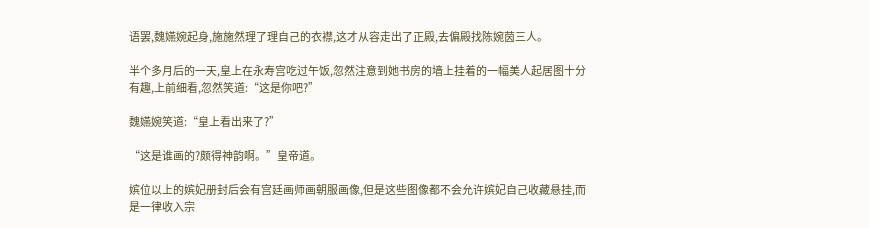语罢,魏嬿婉起身,施施然理了理自己的衣襟,这才从容走出了正殿,去偏殿找陈婉茵三人。

半个多月后的一天,皇上在永寿宫吃过午饭,忽然注意到她书房的墙上挂着的一幅美人起居图十分有趣,上前细看,忽然笑道:“这是你吧?”

魏嬿婉笑道:“皇上看出来了?”

“这是谁画的?颇得神韵啊。”皇帝道。

嫔位以上的嫔妃册封后会有宫廷画师画朝服画像,但是这些图像都不会允许嫔妃自己收藏悬挂,而是一律收入宗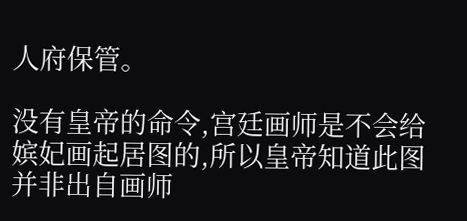人府保管。

没有皇帝的命令,宫廷画师是不会给嫔妃画起居图的,所以皇帝知道此图并非出自画师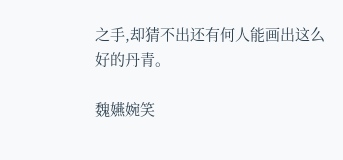之手,却猜不出还有何人能画出这么好的丹青。

魏嬿婉笑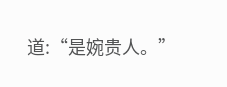道:“是婉贵人。”